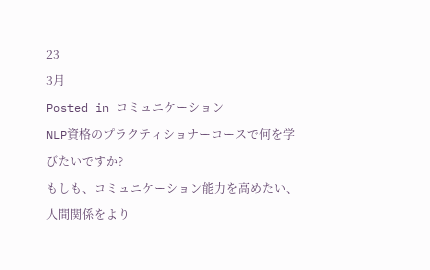23
3月
Posted in コミュニケーション
NLP資格のプラクティショナーコースで何を学びたいですか?
もしも、コミュニケーション能力を高めたい、
人間関係をより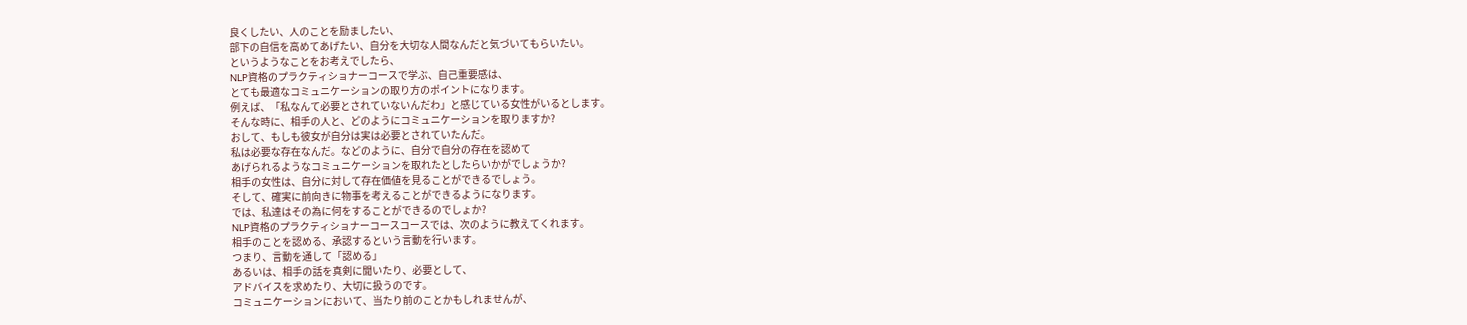良くしたい、人のことを励ましたい、
部下の自信を高めてあげたい、自分を大切な人間なんだと気づいてもらいたい。
というようなことをお考えでしたら、
NLP資格のプラクティショナーコースで学ぶ、自己重要感は、
とても最適なコミュニケーションの取り方のポイントになります。
例えば、「私なんて必要とされていないんだわ」と感じている女性がいるとします。
そんな時に、相手の人と、どのようにコミュニケーションを取りますか?
おして、もしも彼女が自分は実は必要とされていたんだ。
私は必要な存在なんだ。などのように、自分で自分の存在を認めて
あげられるようなコミュニケーションを取れたとしたらいかがでしょうか?
相手の女性は、自分に対して存在価値を見ることができるでしょう。
そして、確実に前向きに物事を考えることができるようになります。
では、私達はその為に何をすることができるのでしょか?
NLP資格のプラクティショナーコースコースでは、次のように教えてくれます。
相手のことを認める、承認するという言動を行います。
つまり、言動を通して「認める」
あるいは、相手の話を真剣に聞いたり、必要として、
アドバイスを求めたり、大切に扱うのです。
コミュニケーションにおいて、当たり前のことかもしれませんが、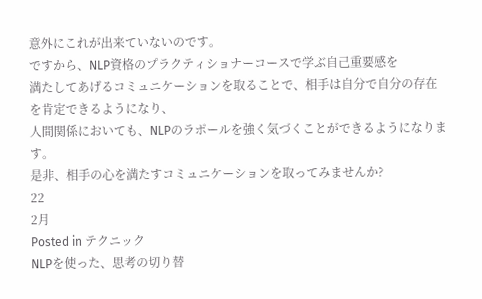意外にこれが出来ていないのです。
ですから、NLP資格のプラクティショナーコースで学ぶ自己重要感を
満たしてあげるコミュニケーションを取ることで、相手は自分で自分の存在を肯定できるようになり、
人間関係においても、NLPのラポールを強く気づくことができるようになります。
是非、相手の心を満たすコミュニケーションを取ってみませんか?
22
2月
Posted in テクニック
NLPを使った、思考の切り替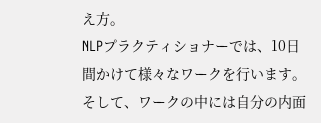え方。
NLPプラクティショナーでは、10日間かけて様々なワークを行います。
そして、ワークの中には自分の内面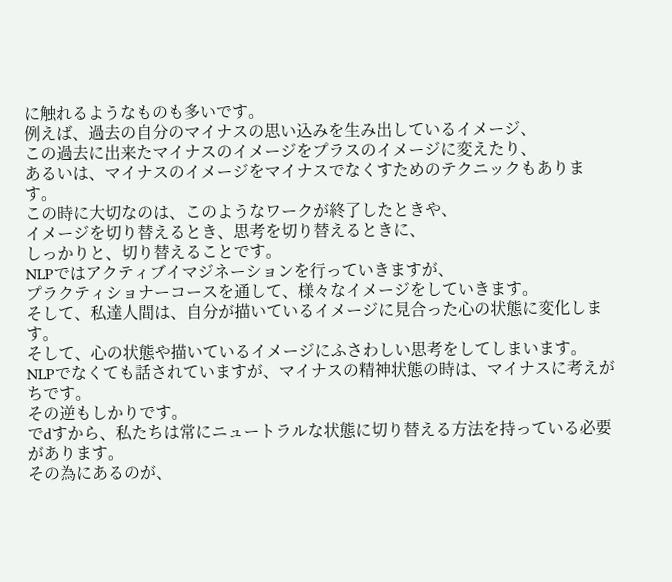に触れるようなものも多いです。
例えば、過去の自分のマイナスの思い込みを生み出しているイメージ、
この過去に出来たマイナスのイメージをプラスのイメージに変えたり、
あるいは、マイナスのイメージをマイナスでなくすためのテクニックもあります。
この時に大切なのは、このようなワークが終了したときや、
イメージを切り替えるとき、思考を切り替えるときに、
しっかりと、切り替えることです。
NLPではアクティブイマジネーションを行っていきますが、
プラクティショナーコースを通して、様々なイメージをしていきます。
そして、私達人間は、自分が描いているイメージに見合った心の状態に変化します。
そして、心の状態や描いているイメージにふさわしい思考をしてしまいます。
NLPでなくても話されていますが、マイナスの精神状態の時は、マイナスに考えがちです。
その逆もしかりです。
でdすから、私たちは常にニュートラルな状態に切り替える方法を持っている必要があります。
その為にあるのが、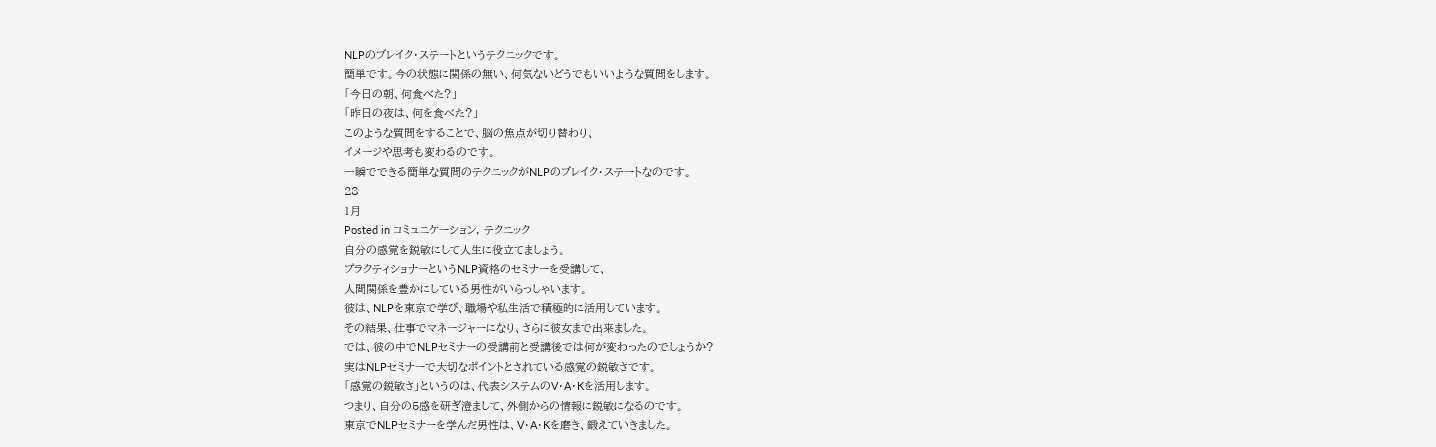NLPのブレイク・ステートというテクニックです。
簡単です。今の状態に関係の無い、何気ないどうでもいいような質問をします。
「今日の朝、何食べた?」
「昨日の夜は、何を食べた?」
このような質問をすることで、脳の焦点が切り替わり、
イメージや思考も変わるのです。
一瞬でできる簡単な質問のテクニックがNLPのブレイク・ステートなのです。
28
1月
Posted in コミュニケーション, テクニック
自分の感覚を鋭敏にして人生に役立てましょう。
プラクティショナーというNLP資格のセミナーを受講して、
人間関係を豊かにしている男性がいらっしゃいます。
彼は、NLPを東京で学び、職場や私生活で積極的に活用しています。
その結果、仕事でマネージャーになり、さらに彼女まで出来ました。
では、彼の中でNLPセミナーの受講前と受講後では何が変わったのでしょうか?
実はNLPセミナーで大切なポイントとされている感覚の鋭敏さです。
「感覚の鋭敏さ」というのは、代表システムのV・A・Kを活用します。
つまり、自分の5感を研ぎ澄まして、外側からの情報に鋭敏になるのです。
東京でNLPセミナーを学んだ男性は、V・A・Kを磨き、鍛えていきました。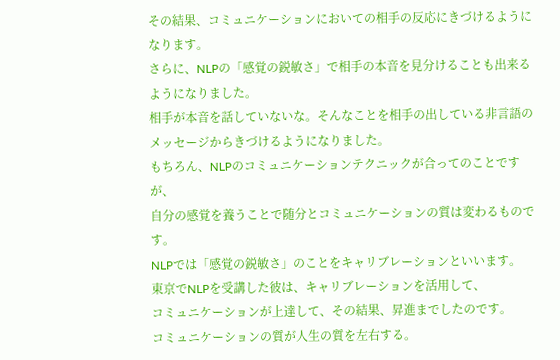その結果、コミュニケーションにおいての相手の反応にきづけるようになります。
さらに、NLPの「感覚の鋭敏さ」で相手の本音を見分けることも出来るようになりました。
相手が本音を話していないな。そんなことを相手の出している非言語のメッセージからきづけるようになりました。
もちろん、NLPのコミュニケーションテクニックが合ってのことですが、
自分の感覚を養うことで随分とコミュニケーションの質は変わるものです。
NLPでは「感覚の鋭敏さ」のことをキャリブレーションといいます。
東京でNLPを受講した彼は、キャリブレーションを活用して、
コミュニケーションが上達して、その結果、昇進までしたのです。
コミュニケーションの質が人生の質を左右する。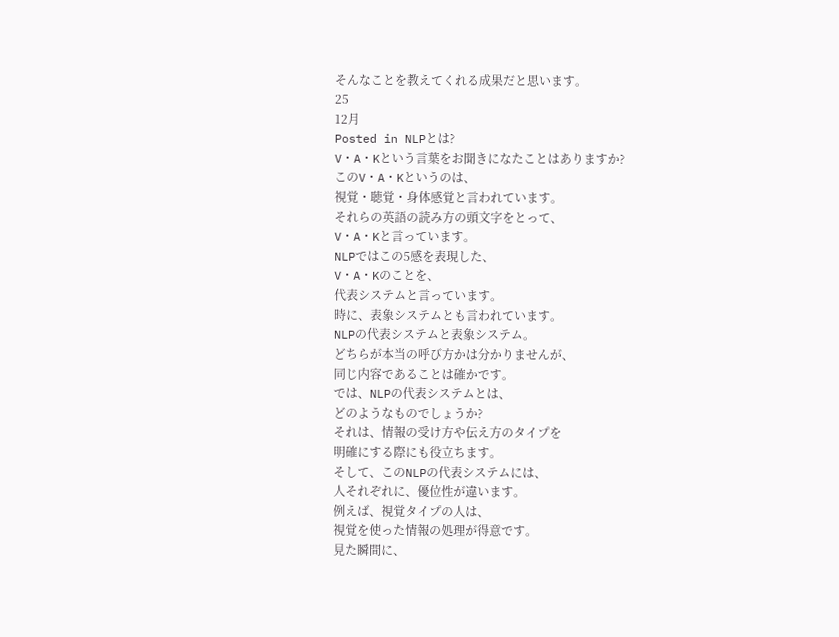そんなことを教えてくれる成果だと思います。
25
12月
Posted in NLPとは?
V・A・Kという言葉をお聞きになたことはありますか?
このV・A・Kというのは、
視覚・聴覚・身体感覚と言われています。
それらの英語の読み方の頭文字をとって、
V・A・Kと言っています。
NLPではこの5感を表現した、
V・A・Kのことを、
代表システムと言っています。
時に、表象システムとも言われています。
NLPの代表システムと表象システム。
どちらが本当の呼び方かは分かりませんが、
同じ内容であることは確かです。
では、NLPの代表システムとは、
どのようなものでしょうか?
それは、情報の受け方や伝え方のタイプを
明確にする際にも役立ちます。
そして、このNLPの代表システムには、
人それぞれに、優位性が違います。
例えば、視覚タイプの人は、
視覚を使った情報の処理が得意です。
見た瞬間に、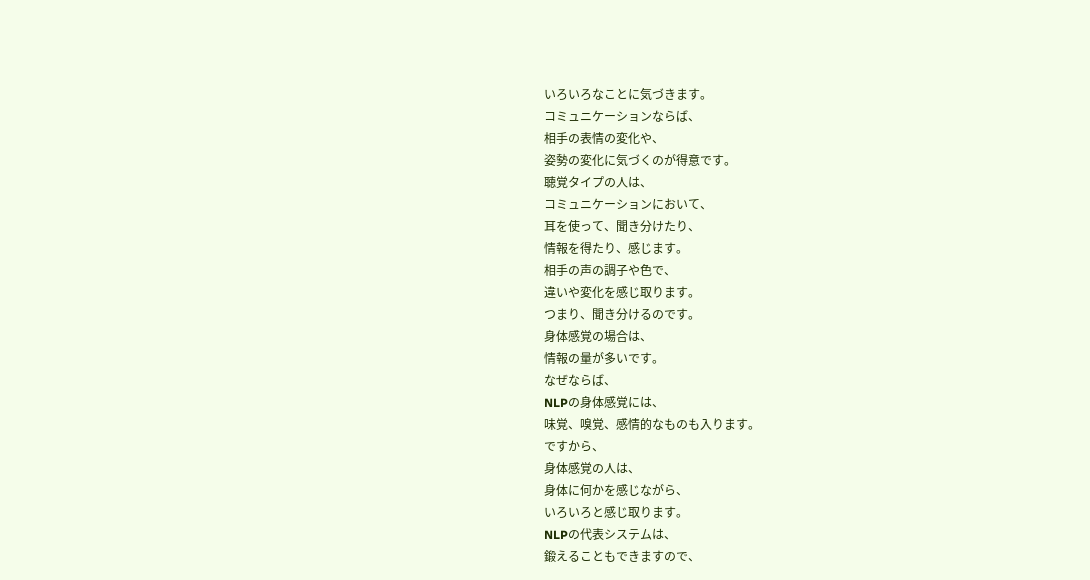いろいろなことに気づきます。
コミュニケーションならば、
相手の表情の変化や、
姿勢の変化に気づくのが得意です。
聴覚タイプの人は、
コミュニケーションにおいて、
耳を使って、聞き分けたり、
情報を得たり、感じます。
相手の声の調子や色で、
違いや変化を感じ取ります。
つまり、聞き分けるのです。
身体感覚の場合は、
情報の量が多いです。
なぜならば、
NLPの身体感覚には、
味覚、嗅覚、感情的なものも入ります。
ですから、
身体感覚の人は、
身体に何かを感じながら、
いろいろと感じ取ります。
NLPの代表システムは、
鍛えることもできますので、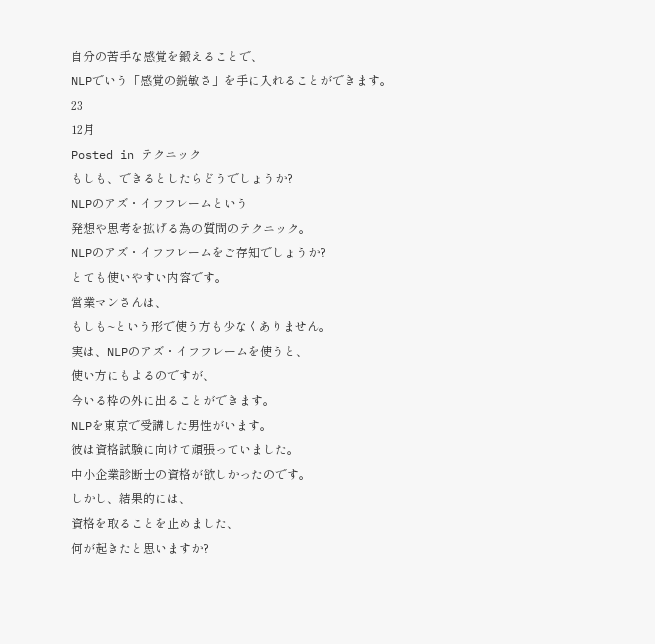自分の苦手な感覚を鍛えることで、
NLPでいう「感覚の鋭敏さ」を手に入れることができます。
23
12月
Posted in テクニック
もしも、できるとしたらどうでしょうか?
NLPのアズ・イフフレームという
発想や思考を拡げる為の質問のテクニック。
NLPのアズ・イフフレームをご存知でしょうか?
とても使いやすい内容です。
営業マンさんは、
もしも~という形で使う方も少なくありません。
実は、NLPのアズ・イフフレームを使うと、
使い方にもよるのですが、
今いる枠の外に出ることができます。
NLPを東京で受講した男性がいます。
彼は資格試験に向けて頑張っていました。
中小企業診断士の資格が欲しかったのです。
しかし、結果的には、
資格を取ることを止めました、
何が起きたと思いますか?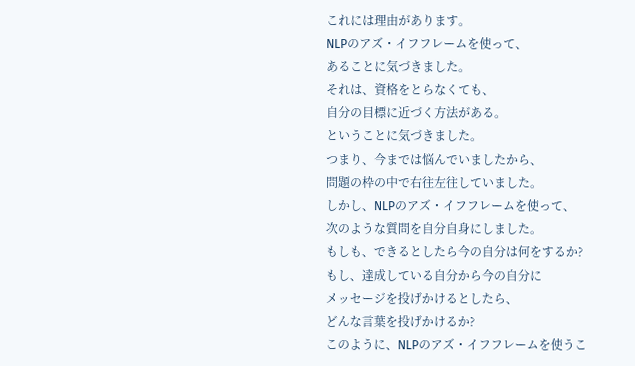これには理由があります。
NLPのアズ・イフフレームを使って、
あることに気づきました。
それは、資格をとらなくても、
自分の目標に近づく方法がある。
ということに気づきました。
つまり、今までは悩んでいましたから、
問題の枠の中で右往左往していました。
しかし、NLPのアズ・イフフレームを使って、
次のような質問を自分自身にしました。
もしも、できるとしたら今の自分は何をするか?
もし、達成している自分から今の自分に
メッセージを投げかけるとしたら、
どんな言葉を投げかけるか?
このように、NLPのアズ・イフフレームを使うこ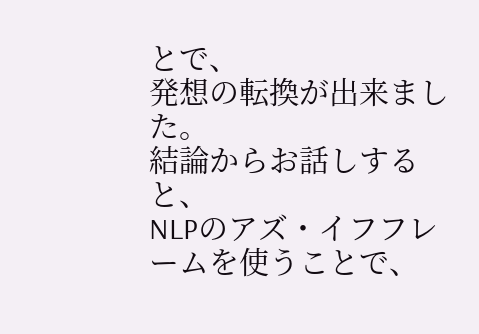とで、
発想の転換が出来ました。
結論からお話しすると、
NLPのアズ・イフフレームを使うことで、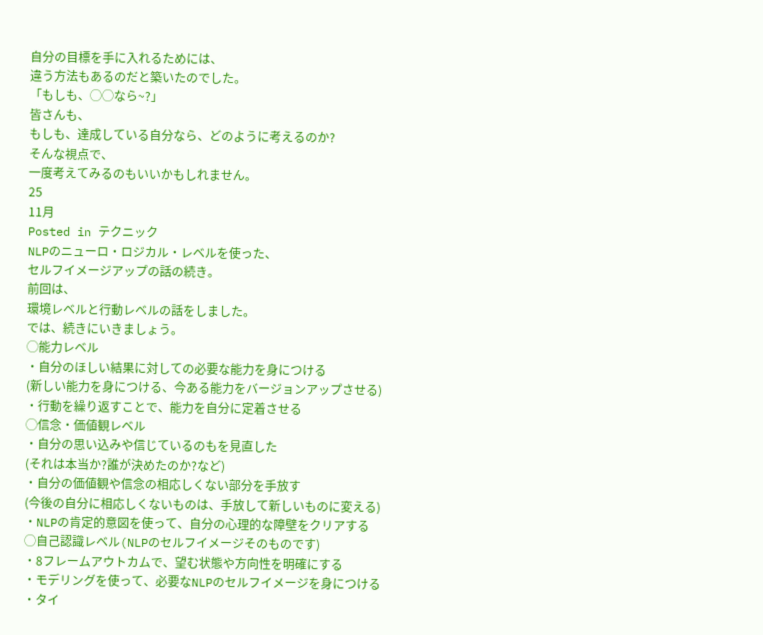自分の目標を手に入れるためには、
違う方法もあるのだと築いたのでした。
「もしも、◯◯なら~?」
皆さんも、
もしも、達成している自分なら、どのように考えるのか?
そんな視点で、
一度考えてみるのもいいかもしれません。
25
11月
Posted in テクニック
NLPのニューロ・ロジカル・レベルを使った、
セルフイメージアップの話の続き。
前回は、
環境レベルと行動レベルの話をしました。
では、続きにいきましょう。
◯能力レベル
・自分のほしい結果に対しての必要な能力を身につける
(新しい能力を身につける、今ある能力をバージョンアップさせる)
・行動を繰り返すことで、能力を自分に定着させる
◯信念・価値観レベル
・自分の思い込みや信じているのもを見直した
(それは本当か?誰が決めたのか?など)
・自分の価値観や信念の相応しくない部分を手放す
(今後の自分に相応しくないものは、手放して新しいものに変える)
・NLPの肯定的意図を使って、自分の心理的な障壁をクリアする
◯自己認識レベル(NLPのセルフイメージそのものです)
・8フレームアウトカムで、望む状態や方向性を明確にする
・モデリングを使って、必要なNLPのセルフイメージを身につける
・タイ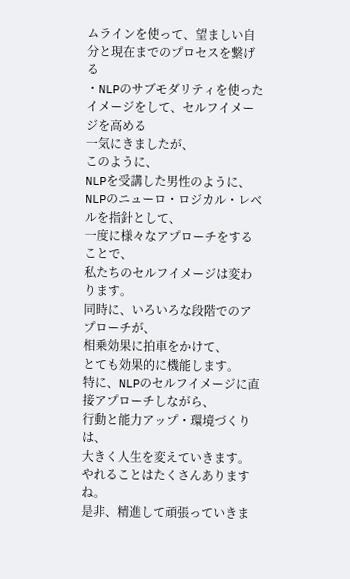ムラインを使って、望ましい自分と現在までのプロセスを繋げる
・NLPのサブモダリティを使ったイメージをして、セルフイメージを高める
一気にきましたが、
このように、
NLPを受講した男性のように、
NLPのニューロ・ロジカル・レベルを指針として、
一度に様々なアプローチをすることで、
私たちのセルフイメージは変わります。
同時に、いろいろな段階でのアプローチが、
相乗効果に拍車をかけて、
とても効果的に機能します。
特に、NLPのセルフイメージに直接アプローチしながら、
行動と能力アップ・環境づくりは、
大きく人生を変えていきます。
やれることはたくさんありますね。
是非、精進して頑張っていきま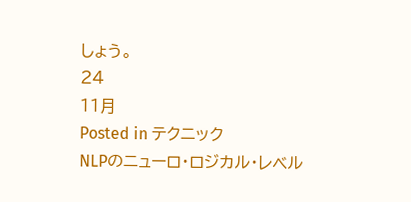しょう。
24
11月
Posted in テクニック
NLPのニューロ・ロジカル・レベル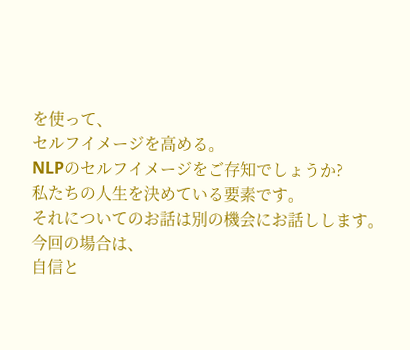を使って、
セルフイメージを高める。
NLPのセルフイメージをご存知でしょうか?
私たちの人生を決めている要素です。
それについてのお話は別の機会にお話しします。
今回の場合は、
自信と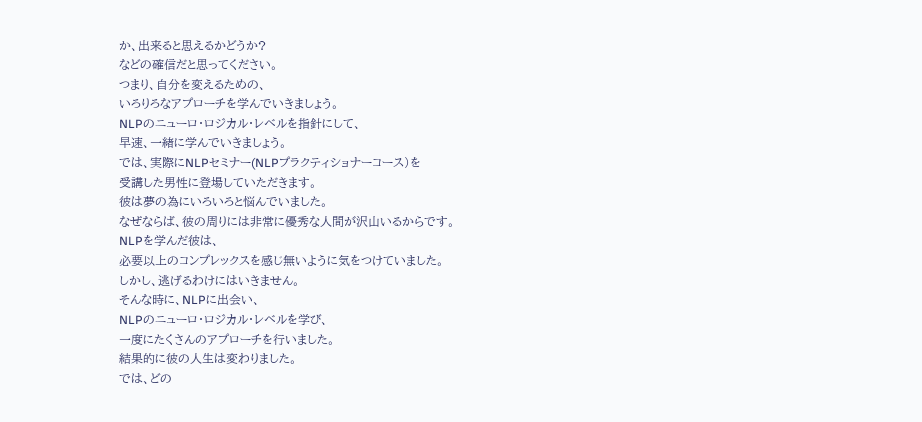か、出来ると思えるかどうか?
などの確信だと思ってください。
つまり、自分を変えるための、
いろりろなアプローチを学んでいきましょう。
NLPのニューロ・ロジカル・レベルを指針にして、
早速、一緒に学んでいきましょう。
では、実際にNLPセミナー(NLPプラクティショナーコース)を
受講した男性に登場していただきます。
彼は夢の為にいろいろと悩んでいました。
なぜならば、彼の周りには非常に優秀な人間が沢山いるからです。
NLPを学んだ彼は、
必要以上のコンプレックスを感じ無いように気をつけていました。
しかし、逃げるわけにはいきません。
そんな時に、NLPに出会い、
NLPのニューロ・ロジカル・レベルを学び、
一度にたくさんのアプローチを行いました。
結果的に彼の人生は変わりました。
では、どの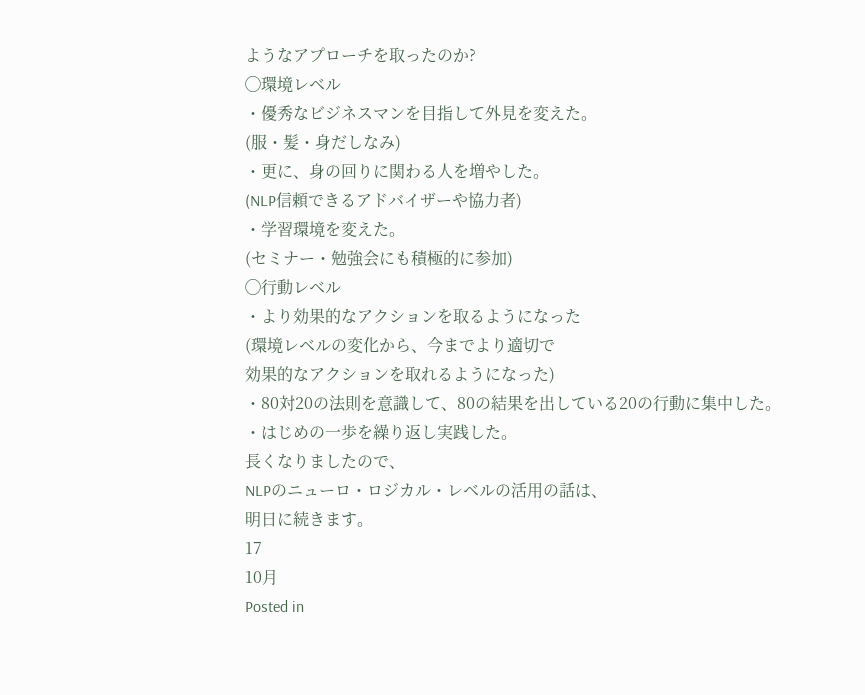ようなアプローチを取ったのか?
◯環境レベル
・優秀なビジネスマンを目指して外見を変えた。
(服・髪・身だしなみ)
・更に、身の回りに関わる人を増やした。
(NLP信頼できるアドバイザーや協力者)
・学習環境を変えた。
(セミナー・勉強会にも積極的に参加)
◯行動レベル
・より効果的なアクションを取るようになった
(環境レベルの変化から、今までより適切で
効果的なアクションを取れるようになった)
・80対20の法則を意識して、80の結果を出している20の行動に集中した。
・はじめの一歩を繰り返し実践した。
長くなりましたので、
NLPのニューロ・ロジカル・レベルの活用の話は、
明日に続きます。
17
10月
Posted in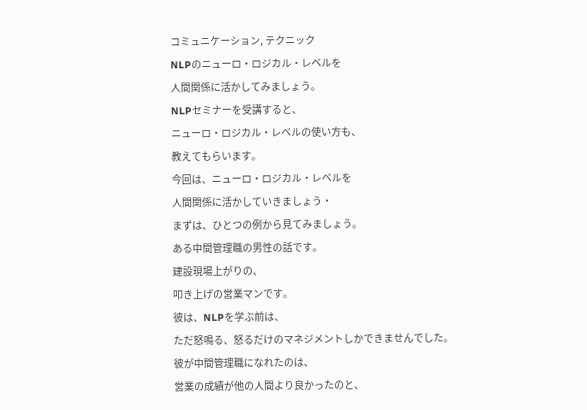コミュニケーション, テクニック
NLPのニューロ・ロジカル・レベルを
人間関係に活かしてみましょう。
NLPセミナーを受講すると、
ニューロ・ロジカル・レベルの使い方も、
教えてもらいます。
今回は、ニューロ・ロジカル・レベルを
人間関係に活かしていきましょう・
まずは、ひとつの例から見てみましょう。
ある中間管理職の男性の話です。
建設現場上がりの、
叩き上げの営業マンです。
彼は、NLPを学ぶ前は、
ただ怒鳴る、怒るだけのマネジメントしかできませんでした。
彼が中間管理職になれたのは、
営業の成績が他の人間より良かったのと、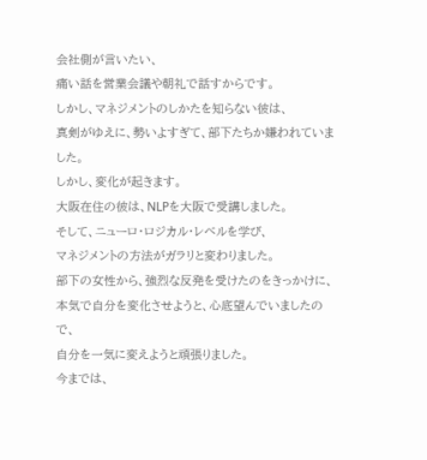会社側が言いたい、
痛い話を営業会議や朝礼で話すからです。
しかし、マネジメントのしかたを知らない彼は、
真剣がゆえに、勢いよすぎて、部下たちか嫌われていました。
しかし、変化が起きます。
大阪在住の彼は、NLPを大阪で受講しました。
そして、ニューロ・ロジカル・レベルを学び、
マネジメントの方法がガラリと変わりました。
部下の女性から、強烈な反発を受けたのをきっかけに、
本気で自分を変化させようと、心底望んでいましたので、
自分を一気に変えようと頑張りました。
今までは、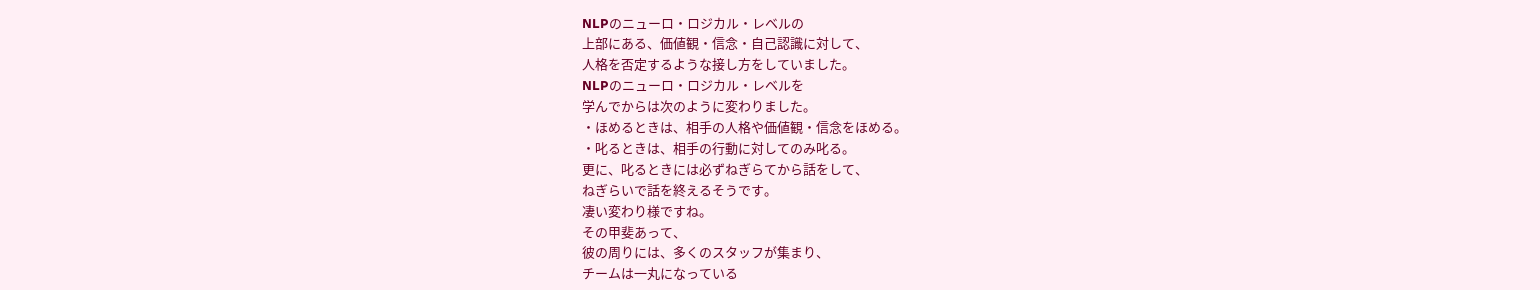NLPのニューロ・ロジカル・レベルの
上部にある、価値観・信念・自己認識に対して、
人格を否定するような接し方をしていました。
NLPのニューロ・ロジカル・レベルを
学んでからは次のように変わりました。
・ほめるときは、相手の人格や価値観・信念をほめる。
・叱るときは、相手の行動に対してのみ叱る。
更に、叱るときには必ずねぎらてから話をして、
ねぎらいで話を終えるそうです。
凄い変わり様ですね。
その甲斐あって、
彼の周りには、多くのスタッフが集まり、
チームは一丸になっている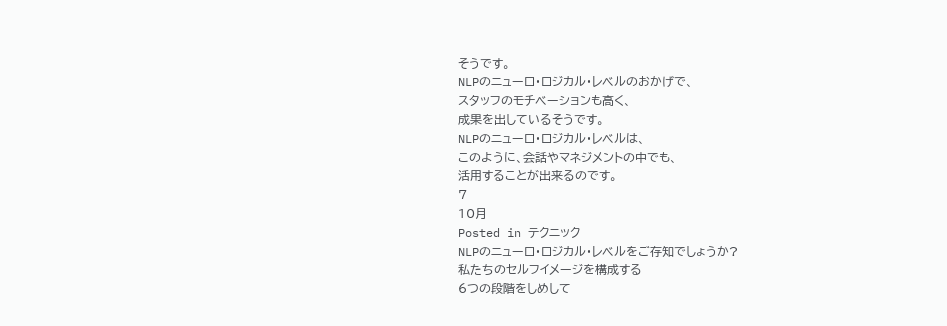そうです。
NLPのニューロ・ロジカル・レベルのおかげで、
スタッフのモチベーションも高く、
成果を出しているそうです。
NLPのニューロ・ロジカル・レベルは、
このように、会話やマネジメントの中でも、
活用することが出来るのです。
7
10月
Posted in テクニック
NLPのニューロ・ロジカル・レベルをご存知でしょうか?
私たちのセルフイメージを構成する
6つの段階をしめして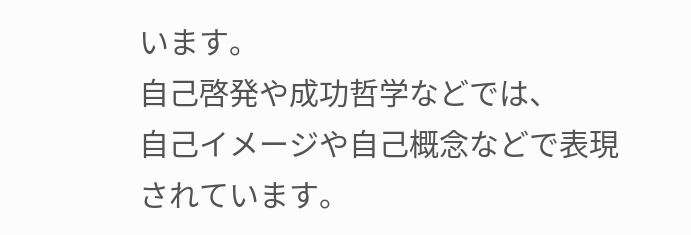います。
自己啓発や成功哲学などでは、
自己イメージや自己概念などで表現されています。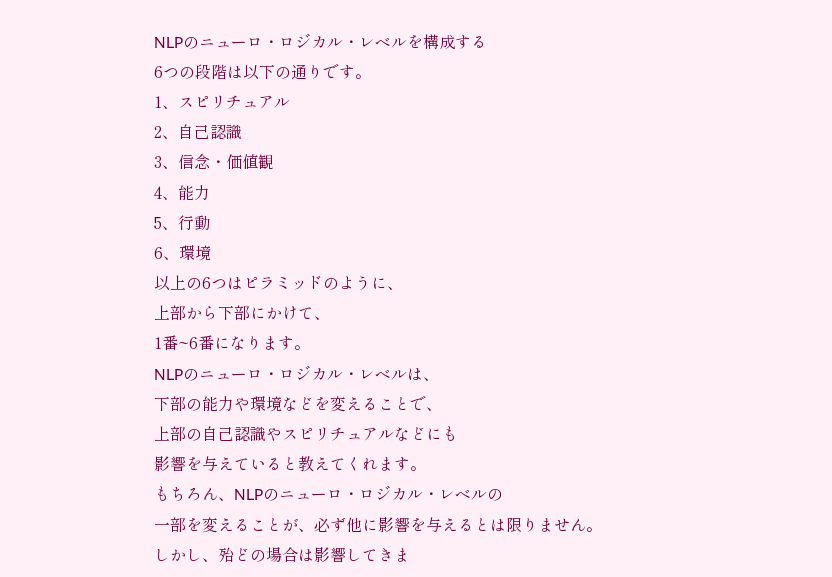NLPのニューロ・ロジカル・レベルを構成する
6つの段階は以下の通りです。
1、スピリチュアル
2、自己認識
3、信念・価値観
4、能力
5、行動
6、環境
以上の6つはピラミッドのように、
上部から下部にかけて、
1番~6番になります。
NLPのニューロ・ロジカル・レベルは、
下部の能力や環境などを変えることで、
上部の自己認識やスピリチュアルなどにも
影響を与えていると教えてくれます。
もちろん、NLPのニューロ・ロジカル・レベルの
一部を変えることが、必ず他に影響を与えるとは限りません。
しかし、殆どの場合は影響してきま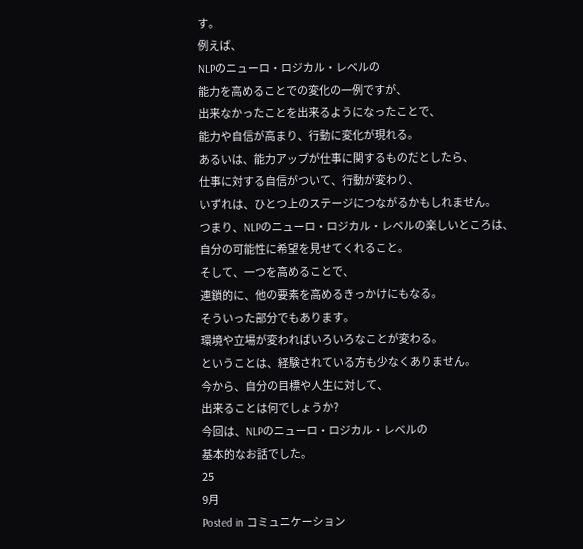す。
例えば、
NLPのニューロ・ロジカル・レベルの
能力を高めることでの変化の一例ですが、
出来なかったことを出来るようになったことで、
能力や自信が高まり、行動に変化が現れる。
あるいは、能力アップが仕事に関するものだとしたら、
仕事に対する自信がついて、行動が変わり、
いずれは、ひとつ上のステージにつながるかもしれません。
つまり、NLPのニューロ・ロジカル・レベルの楽しいところは、
自分の可能性に希望を見せてくれること。
そして、一つを高めることで、
連鎖的に、他の要素を高めるきっかけにもなる。
そういった部分でもあります。
環境や立場が変わればいろいろなことが変わる。
ということは、経験されている方も少なくありません。
今から、自分の目標や人生に対して、
出来ることは何でしょうか?
今回は、NLPのニューロ・ロジカル・レベルの
基本的なお話でした。
25
9月
Posted in コミュニケーション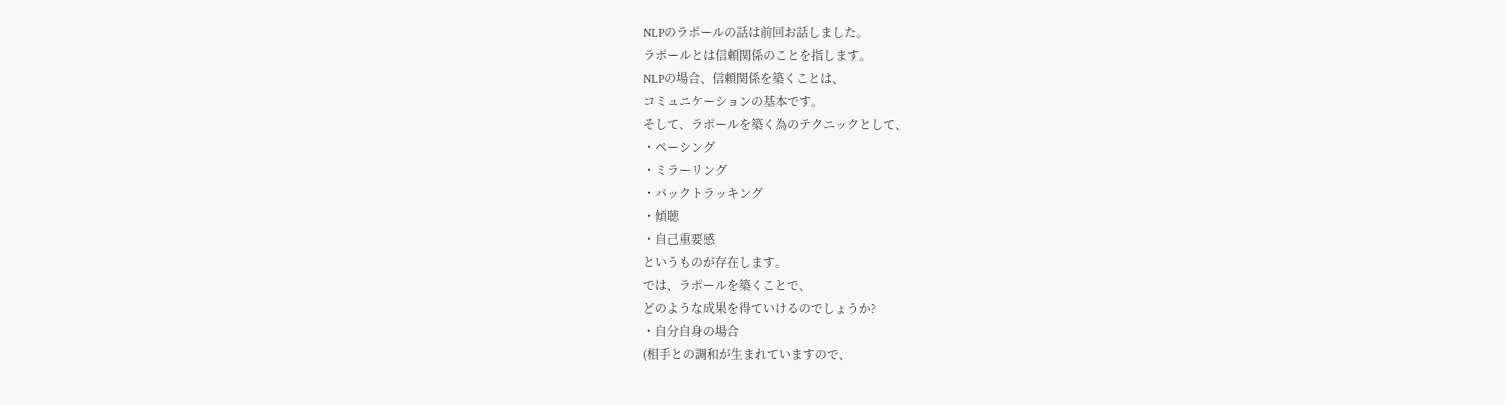NLPのラポールの話は前回お話しました。
ラポールとは信頼関係のことを指します。
NLPの場合、信頼関係を築くことは、
コミュニケーションの基本です。
そして、ラポールを築く為のテクニックとして、
・ペーシング
・ミラーリング
・バックトラッキング
・傾聴
・自己重要感
というものが存在します。
では、ラポールを築くことで、
どのような成果を得ていけるのでしょうか?
・自分自身の場合
(相手との調和が生まれていますので、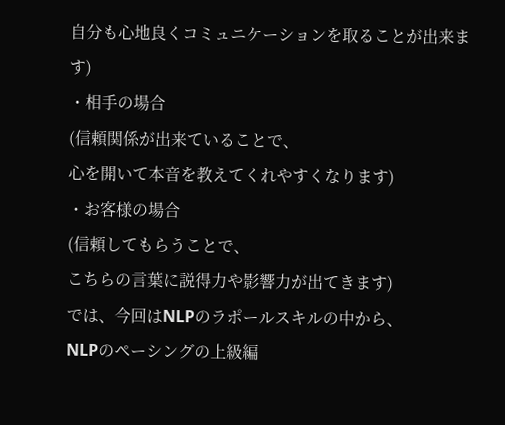自分も心地良くコミュニケーションを取ることが出来ます)
・相手の場合
(信頼関係が出来ていることで、
心を開いて本音を教えてくれやすくなります)
・お客様の場合
(信頼してもらうことで、
こちらの言葉に説得力や影響力が出てきます)
では、今回はNLPのラポールスキルの中から、
NLPのペーシングの上級編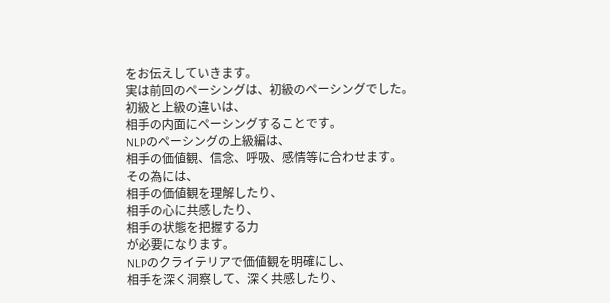をお伝えしていきます。
実は前回のペーシングは、初級のペーシングでした。
初級と上級の違いは、
相手の内面にペーシングすることです。
NLPのペーシングの上級編は、
相手の価値観、信念、呼吸、感情等に合わせます。
その為には、
相手の価値観を理解したり、
相手の心に共感したり、
相手の状態を把握する力
が必要になります。
NLPのクライテリアで価値観を明確にし、
相手を深く洞察して、深く共感したり、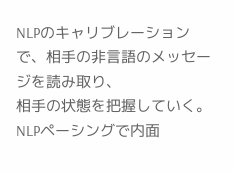NLPのキャリブレーションで、相手の非言語のメッセージを読み取り、
相手の状態を把握していく。
NLPペーシングで内面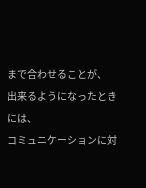まで合わせることが、
出来るようになったときには、
コミュニケーションに対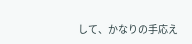して、かなりの手応え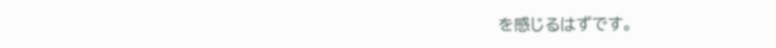を感じるはずです。